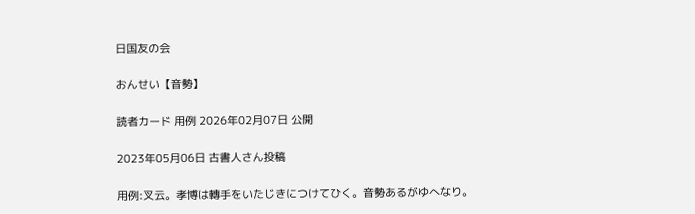日国友の会

おんせい【音勢】

読者カード 用例 2026年02月07日 公開

2023年05月06日 古書人さん投稿

用例:叉云。孝博は轉手をいたじきにつけてひく。音勢あるがゆへなり。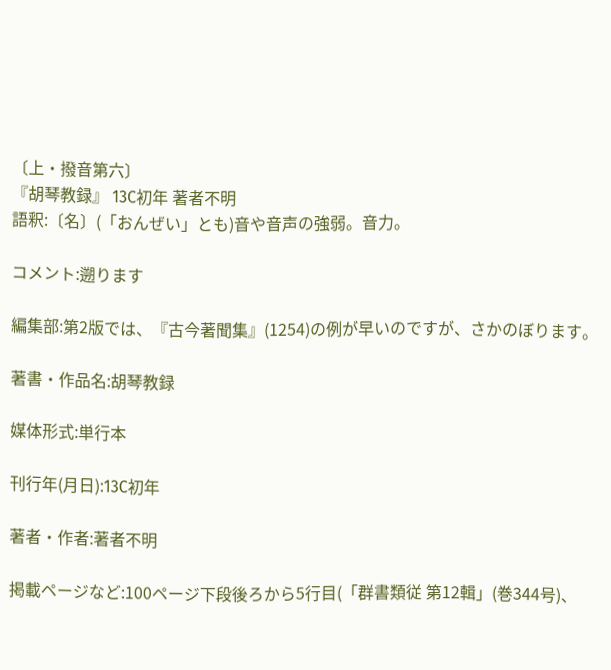〔上・撥音第六〕
『胡琴教録』 13C初年 著者不明
語釈:〔名〕(「おんぜい」とも)音や音声の強弱。音力。

コメント:遡ります

編集部:第2版では、『古今著聞集』(1254)の例が早いのですが、さかのぼります。

著書・作品名:胡琴教録

媒体形式:単行本

刊行年(月日):13C初年

著者・作者:著者不明

掲載ページなど:100ページ下段後ろから5行目(「群書類従 第12輯」(巻344号)、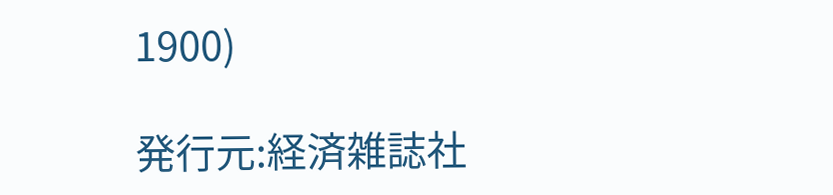1900)

発行元:経済雑誌社